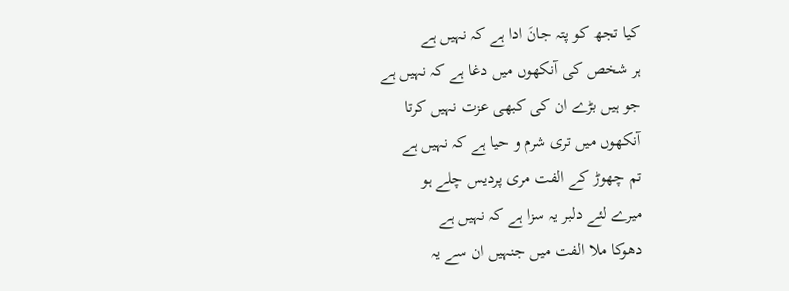کیا تجھ کو پتہ جانَ ادا ہے کہ نہیں ہے
ہر شخص کی آنکھوں میں دغا ہے کہ نہیں ہے
جو ہیں بڑے ان کی کبھی عزت نہیں کرتا
آنکھوں میں تری شرم و حیا ہے کہ نہیں ہے
تم چھوڑ کے الفت مری پردیس چلے ہو
میرے لئے دلبر یہ سزا ہے کہ نہیں ہے
دھوکا ملا الفت میں جنہیں ان سے یہ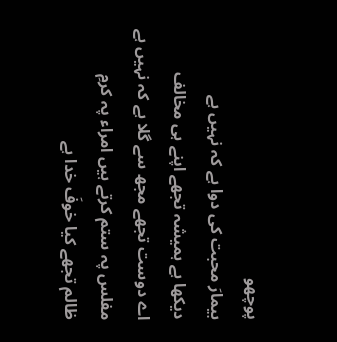پوچھو
بیمارَ محبت کی دوا ہے کہ نہیں ہے
دیکھا ہے ہمیشہ تجھے اپنے ہی مخالف
اے دوست تجھے مجھ سے گلا ہے کہ نہیں ہے
مفلس پہ ستم کرتے ہیں امراء پہ کرمِ
ظالم تجھے کیا خوفَ خدا ہے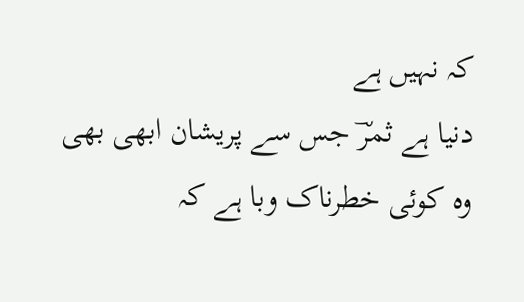کہ نہیں ہے
دنیا ہے ثمرؔ جس سے پریشان ابھی بھی
وہ کوئی خطرناک وبا ہے کہ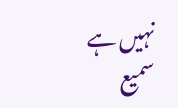نہیں ہے
سمیع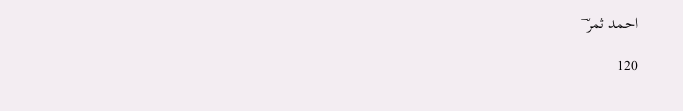احمد ثمر ؔ

120